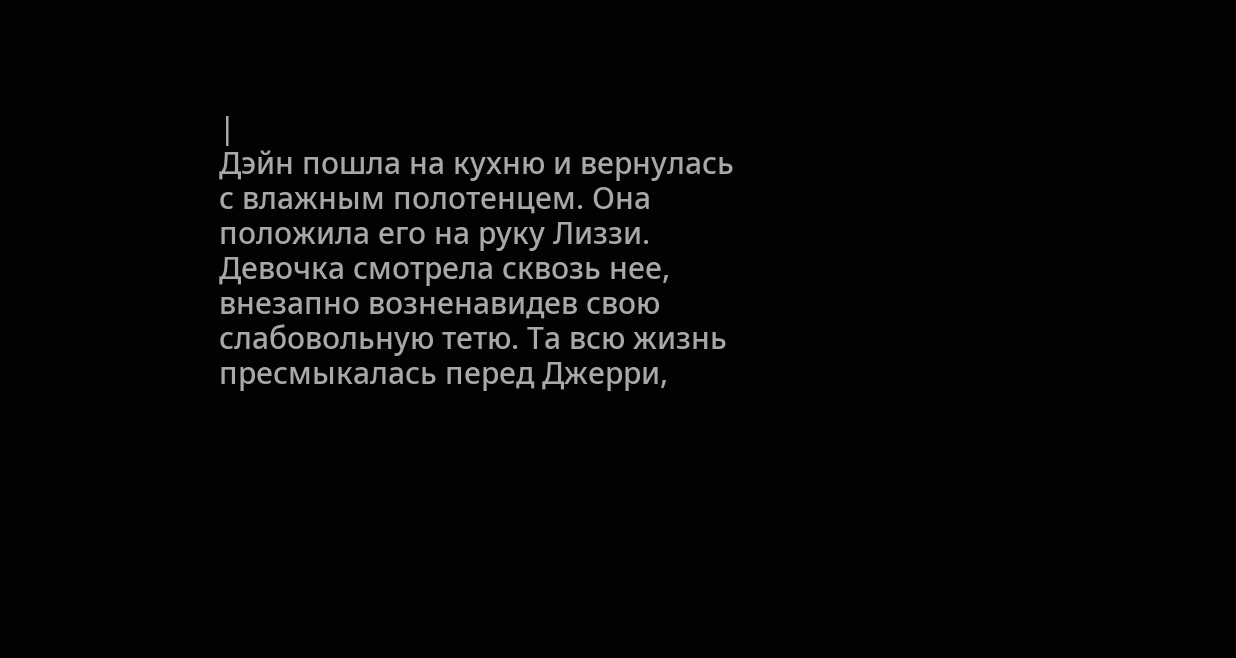|
Дэйн пошла на кухню и вернулась с влажным полотенцем. Она положила его на руку Лиззи. Девочка смотрела сквозь нее, внезапно возненавидев свою слабовольную тетю. Та всю жизнь пресмыкалась перед Джерри,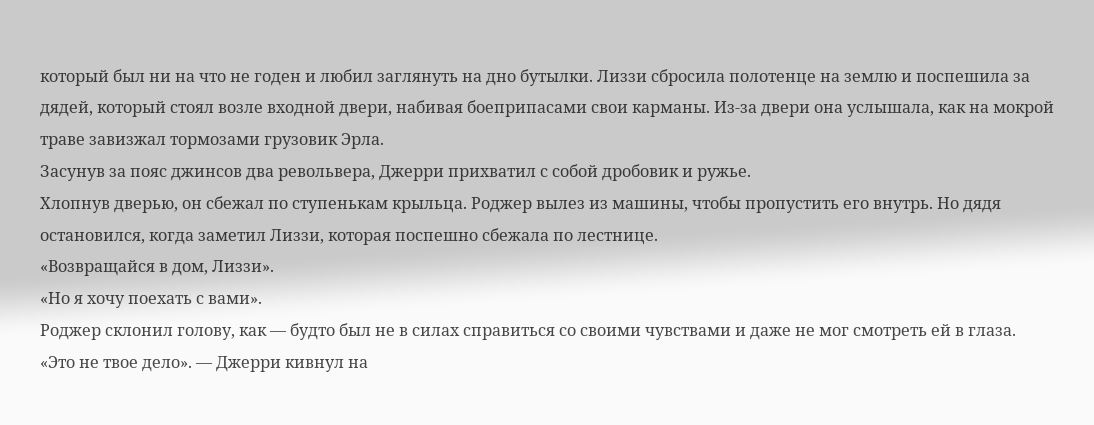который был ни на что не годен и любил заглянуть на дно бутылки. Лиззи сбросила полотенце на землю и поспешила за дядей, который стоял возле входной двери, набивая боеприпасами свои карманы. Из-за двери она услышала, как на мокрой траве завизжал тормозами грузовик Эрла.
Засунув за пояс джинсов два револьвера, Джерри прихватил с собой дробовик и ружье.
Хлопнув дверью, он сбежал по ступенькам крыльца. Роджер вылез из машины, чтобы пропустить его внутрь. Но дядя остановился, когда заметил Лиззи, которая поспешно сбежала по лестнице.
«Возвращайся в дом, Лиззи».
«Но я хочу поехать с вами».
Роджер склонил голову, как — будто был не в силах справиться со своими чувствами и даже не мог смотреть ей в глаза.
«Это не твое дело». — Джерри кивнул на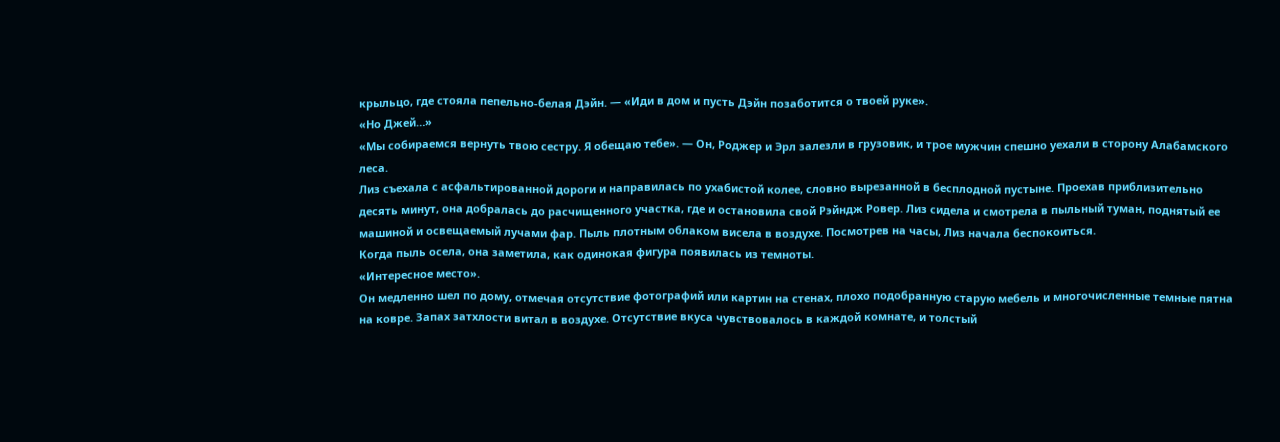крыльцо, где стояла пепельно-белая Дэйн. — «Иди в дом и пусть Дэйн позаботится о твоей руке».
«Но Джей…»
«Мы собираемся вернуть твою сестру. Я обещаю тебе». — Он, Роджер и Эрл залезли в грузовик, и трое мужчин спешно уехали в сторону Алабамского леса.
Лиз съехала с асфальтированной дороги и направилась по ухабистой колее, словно вырезанной в бесплодной пустыне. Проехав приблизительно десять минут, она добралась до расчищенного участка, где и остановила свой Рэйндж Ровер. Лиз сидела и смотрела в пыльный туман, поднятый ее машиной и освещаемый лучами фар. Пыль плотным облаком висела в воздухе. Посмотрев на часы, Лиз начала беспокоиться.
Когда пыль осела, она заметила, как одинокая фигура появилась из темноты.
«Интересное место».
Он медленно шел по дому, отмечая отсутствие фотографий или картин на стенах, плохо подобранную старую мебель и многочисленные темные пятна на ковре. Запах затхлости витал в воздухе. Отсутствие вкуса чувствовалось в каждой комнате, и толстый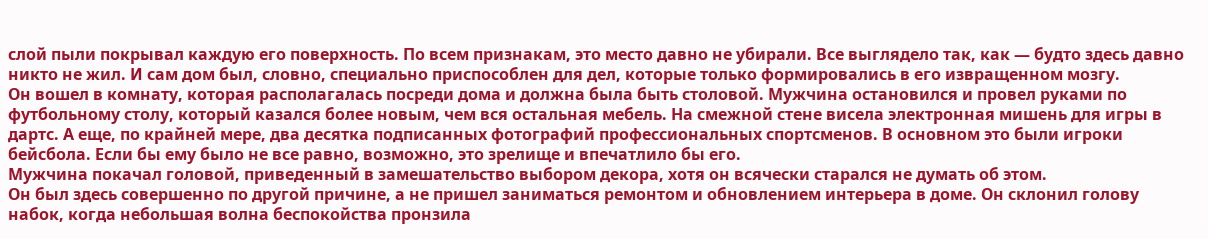слой пыли покрывал каждую его поверхность. По всем признакам, это место давно не убирали. Все выглядело так, как — будто здесь давно никто не жил. И сам дом был, словно, специально приспособлен для дел, которые только формировались в его извращенном мозгу.
Он вошел в комнату, которая располагалась посреди дома и должна была быть столовой. Мужчина остановился и провел руками по футбольному столу, который казался более новым, чем вся остальная мебель. На смежной стене висела электронная мишень для игры в дартс. А еще, по крайней мере, два десятка подписанных фотографий профессиональных спортсменов. В основном это были игроки бейсбола. Если бы ему было не все равно, возможно, это зрелище и впечатлило бы его.
Мужчина покачал головой, приведенный в замешательство выбором декора, хотя он всячески старался не думать об этом.
Он был здесь совершенно по другой причине, а не пришел заниматься ремонтом и обновлением интерьера в доме. Он склонил голову набок, когда небольшая волна беспокойства пронзила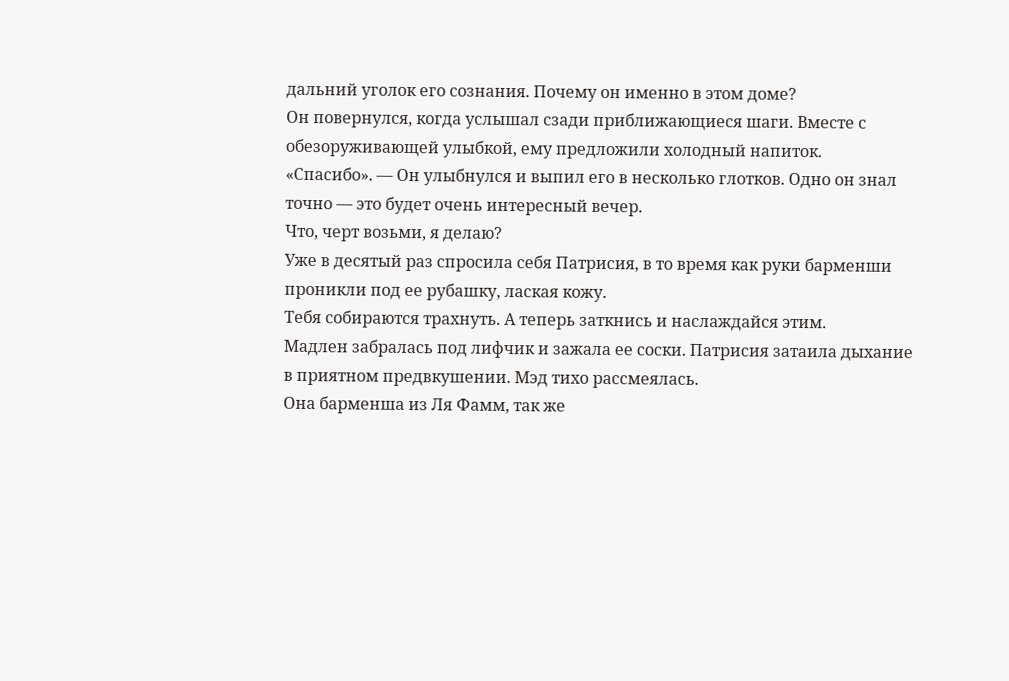дальний уголок его сознания. Почему он именно в этом доме?
Он повернулся, когда услышал сзади приближающиеся шаги. Вместе с обезоруживающей улыбкой, ему предложили холодный напиток.
«Спасибо». — Он улыбнулся и выпил его в несколько глотков. Одно он знал точно — это будет очень интересный вечер.
Что, черт возьми, я делаю?
Уже в десятый раз спросила себя Патрисия, в то время как руки барменши проникли под ее рубашку, лаская кожу.
Тебя собираются трахнуть. А теперь заткнись и наслаждайся этим.
Мадлен забралась под лифчик и зажала ее соски. Патрисия затаила дыхание в приятном предвкушении. Мэд тихо рассмеялась.
Она барменша из Ля Фамм, так же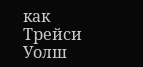как Трейси Уолш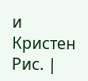и Кристен Рис. |